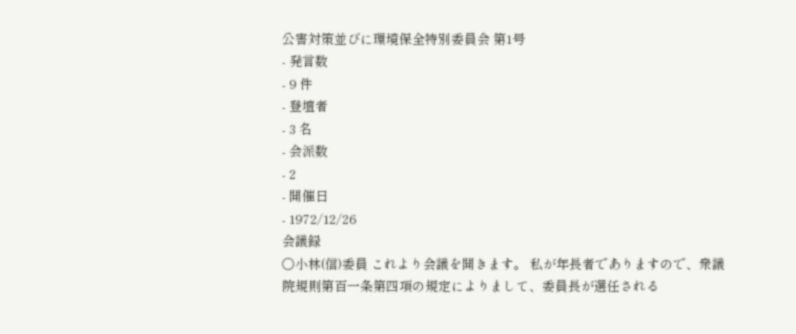公害対策並びに環境保全特別委員会 第1号
- 発言数
- 9 件
- 登壇者
- 3 名
- 会派数
- 2
- 開催日
- 1972/12/26
会議録
○小林(信)委員 これより会議を開きます。 私が年長者でありますので、衆議院規則第百一条第四項の規定によりまして、委員長が選任される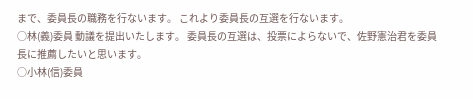まで、委員長の職務を行ないます。 これより委員長の互選を行ないます。
○林(義)委員 動議を提出いたします。 委員長の互選は、投票によらないで、佐野憲治君を委員長に推薦したいと思います。
○小林(信)委員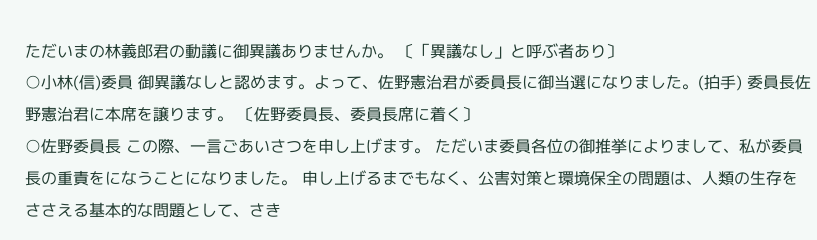ただいまの林義郎君の動議に御異議ありませんか。 〔「異議なし」と呼ぶ者あり〕
○小林(信)委員 御異議なしと認めます。よって、佐野憲治君が委員長に御当選になりました。(拍手) 委員長佐野憲治君に本席を譲ります。 〔佐野委員長、委員長席に着く〕
○佐野委員長 この際、一言ごあいさつを申し上げます。 ただいま委員各位の御推挙によりまして、私が委員長の重責をになうことになりました。 申し上げるまでもなく、公害対策と環境保全の問題は、人類の生存をささえる基本的な問題として、さき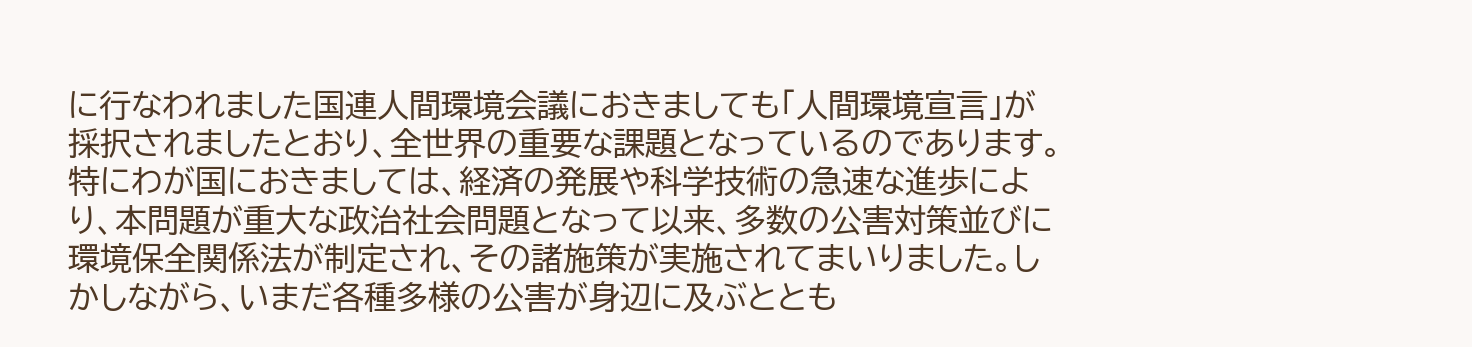に行なわれました国連人間環境会議におきましても「人間環境宣言」が採択されましたとおり、全世界の重要な課題となっているのであります。 特にわが国におきましては、経済の発展や科学技術の急速な進歩により、本問題が重大な政治社会問題となって以来、多数の公害対策並びに環境保全関係法が制定され、その諸施策が実施されてまいりました。しかしながら、いまだ各種多様の公害が身辺に及ぶととも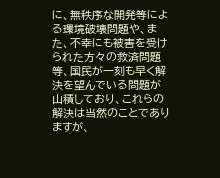に、無秩序な開発等による環境破壊問題や、また、不幸にも被害を受けられた方々の救済問題等、国民が一刻も早く解決を望んでいる問題が山積しており、これらの解決は当然のことでありますが、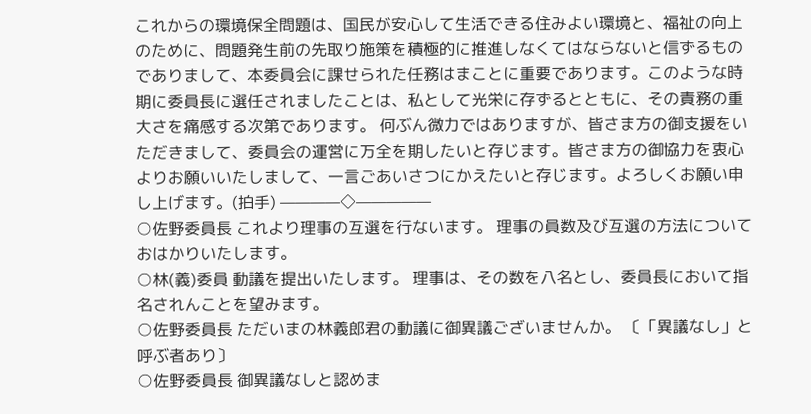これからの環境保全問題は、国民が安心して生活できる住みよい環境と、福祉の向上のために、問題発生前の先取り施策を積極的に推進しなくてはならないと信ずるものでありまして、本委員会に課せられた任務はまことに重要であります。このような時期に委員長に選任されましたことは、私として光栄に存ずるとともに、その責務の重大さを痛感する次第であります。 何ぶん微力ではありますが、皆さま方の御支援をいただきまして、委員会の運営に万全を期したいと存じます。皆さま方の御協力を衷心よりお願いいたしまして、一言ごあいさつにかえたいと存じます。よろしくお願い申し上げます。(拍手) ————◇—————
○佐野委員長 これより理事の互選を行ないます。 理事の員数及び互選の方法についておはかりいたします。
○林(義)委員 動議を提出いたします。 理事は、その数を八名とし、委員長において指名されんことを望みます。
○佐野委員長 ただいまの林義郎君の動議に御異議ございませんか。 〔「異議なし」と呼ぶ者あり〕
○佐野委員長 御異議なしと認めま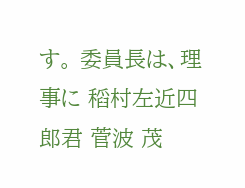す。 委員長は、理事に 稻村左近四郎君 菅波 茂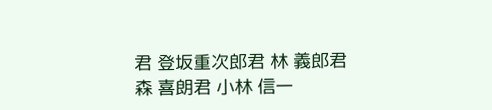君 登坂重次郎君 林 義郎君 森 喜朗君 小林 信一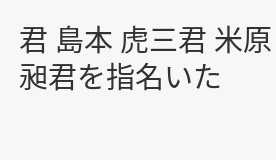君 島本 虎三君 米原 昶君を指名いた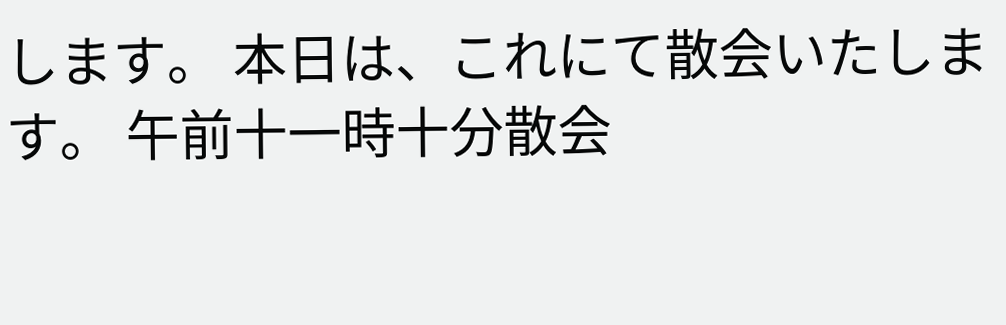します。 本日は、これにて散会いたします。 午前十一時十分散会